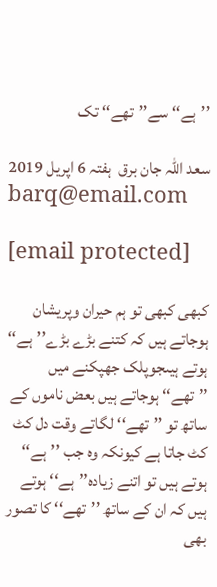’’ہے‘‘ سے’’تھے‘‘ تک

سعد اللہ جان برق  ہفتہ 6 اپريل 2019
barq@email.com

[email protected]

کبھی کبھی تو ہم حیران وپریشان ہوجاتے ہیں کہ کتنے بڑے بڑے’’ہے‘‘ ہوتے ہیںجوپلک جھپکنے میں ’’تھے‘‘ ہوجاتے ہیں بعض ناموں کے ساتھ تو ’’تھے‘‘ لگاتے وقت دل کٹ کٹ جاتا ہے کیونکہ وہ جب ’’ہے‘‘ ہوتے ہیں تو اتنے زیادہ’’ہے‘‘ ہوتے ہیں کہ ان کے ساتھ ’’تھے‘‘ کا تصور بھی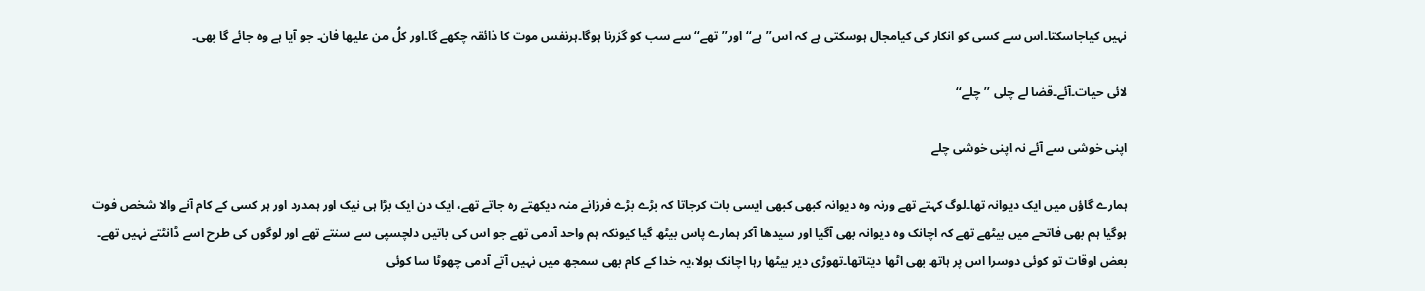نہیں کیاجاسکتا۔اس سے کسی کو انکار کی کیامجال ہوسکتی ہے کہ اس’’ہے‘‘ اور’’تھے‘‘ سے سب کو گزرنا ہوگا۔ہرنفس موت کا ذائقہ چکھے گا۔اور کلُ من علیھا فان۔ جو آیا ہے وہ جائے گا بھی۔

لائی حیات۔آئے۔قضا لے چلی ’’چلے‘‘

اپنی خوشی سے آئے نہ اپنی خوشی چلے

ہمارے گاؤں میں ایک دیوانہ تھا۔لوگ کہتے تھے ورنہ وہ دیوانہ کبھی کبھی ایسی بات کرجاتا کہ بڑے بڑے فرزانے منہ دیکھتے رہ جاتے تھے، ایک دن ایک بڑا ہی نیک اور ہمدرد اور ہر کسی کے کام آنے والا شخص فوت ہوگیا ہم بھی فاتحے میں بیٹھے تھے کہ اچانک وہ دیوانہ بھی آگیا اور سیدھا آکر ہمارے پاس بیٹھ گیا کیونکہ ہم واحد آدمی تھے جو اس کی باتیں دلچسپی سے سنتے تھے اور لوگوں کی طرح اسے ڈانٹتے نہیں تھے۔  بعض اوقات تو کوئی دوسرا اس پر ہاتھ بھی اٹھا دیتاتھا۔تھوڑی دیر بیٹھا رہا اچانک بولا،یہ خدا کے کام بھی سمجھ میں نہیں آتے آدمی چھوٹا سا کوئی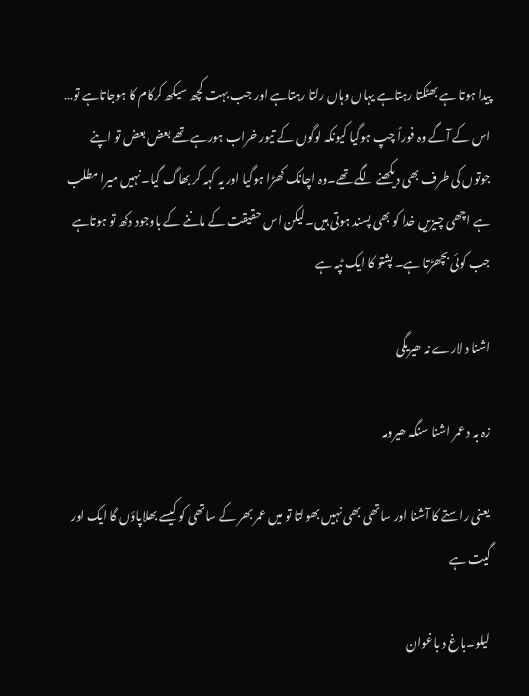پیدا ہوتا ہے بھٹکتا رہتاہے یہاں وہاں رلتا رہتاہے اور جب بہت کچھ سیکھ کرکام کا ہوجاتاہے تو…  اس کے آگے وہ فوراً چپ ہوگیا کیونکہ لوگوں کے تیور خراب ہورہے تھے بعض بعض تو اپنے جوتوں کی طرف بھی دیکھنے لگے تھے۔وہ اچانک کھڑا ہوگیا اور یہ کہہ کر بھاگ گیا۔نہیں میرا مطلب ہے اچھی چیزیں خدا کو بھی پسند ہوتی ہیں۔لیکن اس حقیقت کے ماننے کے باوجود دکھ تو ہوتاہے جب کوئی بچھڑتا ہے۔ پشتو کا ایک ٹپہ ہے

اشنا د لارے نہ ھیریگی

زہ بہ د عمر اشنا سنگہ ھیرومہ

یعنی راستے کا آشنا اور ساتھی بھی نہیں بھولتا تو میں عمر بھر کے ساتھی کو کیسے بھلاپاؤں گا ایک اور گیت ہے

لیلو۔باغ د باغوان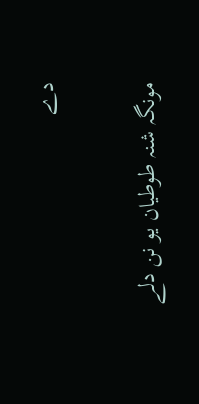دے

مونگہ شنہ طوطیان یو نن دلے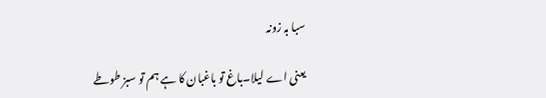سبا بہ زونہ

یعنی اے لیلا۔باغ تو باغبان کا ہے ہم تو سبز طوطے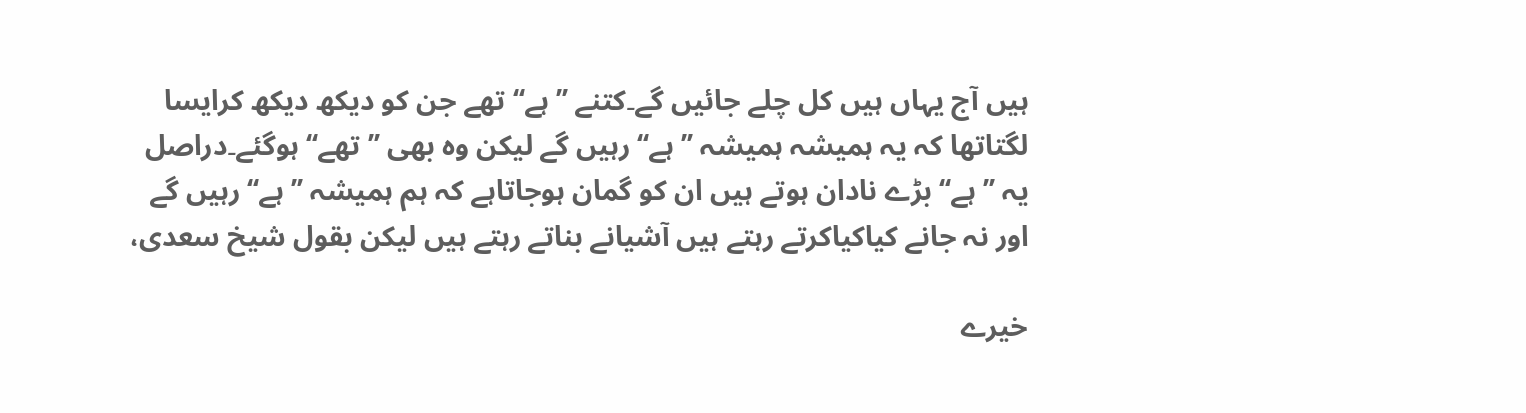ہیں آج یہاں ہیں کل چلے جائیں گے۔کتنے ’’ہے‘‘ تھے جن کو دیکھ دیکھ کرایسا لگتاتھا کہ یہ ہمیشہ ہمیشہ ’’ہے‘‘ رہیں گے لیکن وہ بھی ’’تھے‘‘ ہوگئے۔دراصل یہ ’’ہے‘‘ بڑے نادان ہوتے ہیں ان کو گمان ہوجاتاہے کہ ہم ہمیشہ ’’ہے‘‘ رہیں گے اور نہ جانے کیاکیاکرتے رہتے ہیں آشیانے بناتے رہتے ہیں لیکن بقول شیخ سعدی،

خیرے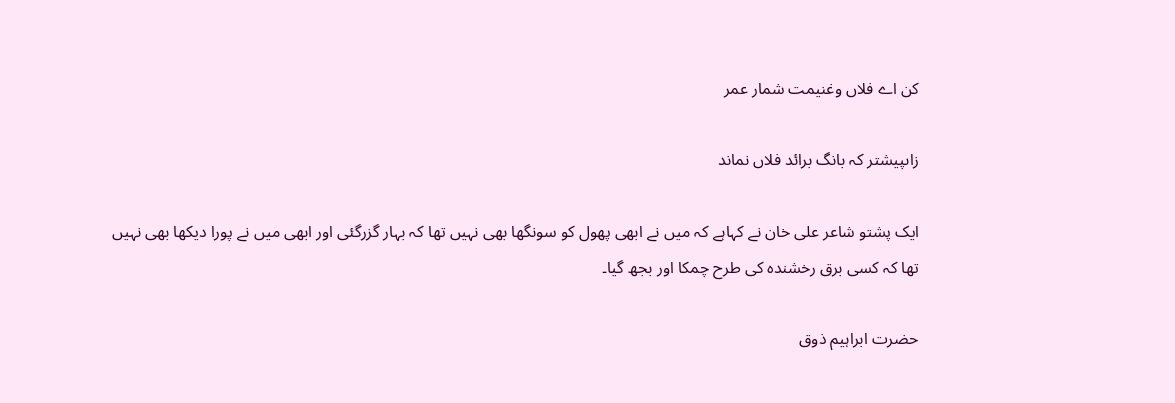کن اے فلاں وغنیمت شمار عمر

زاںپیشتر کہ بانگ برائد فلاں نماند

ایک پشتو شاعر علی خان نے کہاہے کہ میں نے ابھی پھول کو سونگھا بھی نہیں تھا کہ بہار گزرگئی اور ابھی میں نے پورا دیکھا بھی نہیں تھا کہ کسی برق رخشندہ کی طرح چمکا اور بجھ گیا۔

حضرت ابراہیم ذوق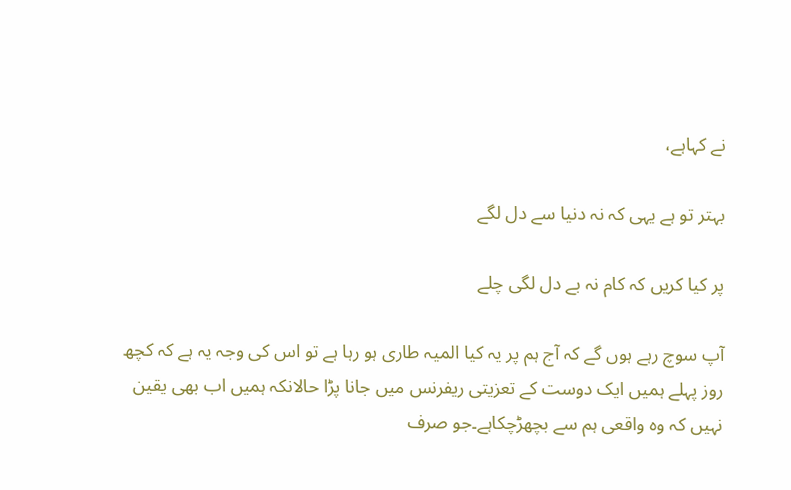نے کہاہے،

بہتر تو ہے یہی کہ نہ دنیا سے دل لگے

پر کیا کریں کہ کام نہ بے دل لگی چلے

آپ سوچ رہے ہوں گے کہ آج ہم پر یہ کیا المیہ طاری ہو رہا ہے تو اس کی وجہ یہ ہے کہ کچھ روز پہلے ہمیں ایک دوست کے تعزیتی ریفرنس میں جانا پڑا حالانکہ ہمیں اب بھی یقین نہیں کہ وہ واقعی ہم سے بچھڑچکاہے۔جو صرف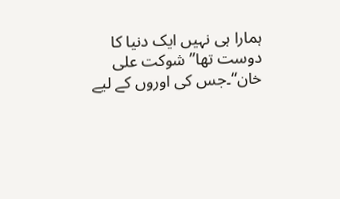ہمارا ہی نہیں ایک دنیا کا دوست تھا’’شوکت علی خان‘‘۔جس کی اوروں کے لیے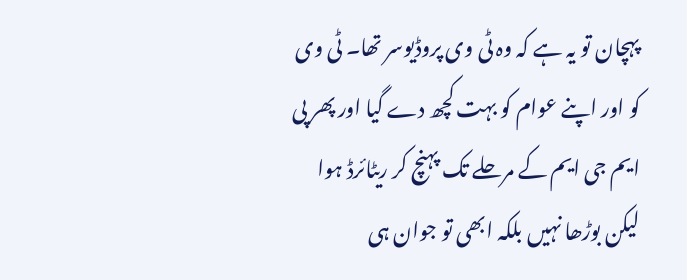پہچان تو یہ ہے کہ وہ ٹی وی پروڈیوسر تھا۔ ٹی وی کو اور اپنے عوام کو بہت کچھ دے گیا اور پھر پی ایم جی ایم کے مرحلے تک پہنچ کر ریٹائرڈ ہوا لیکن بوڑھا نہیں بلکہ ابھی تو جوان ہی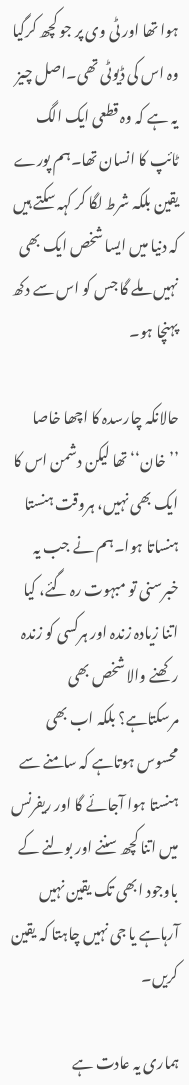ہوا تھا اور ٹی وی پر جو کچھ کرگیا وہ اس کی ڈیوٹی تھی۔اصل چیز یہ ہے کہ وہ قطعی ایک الگ ٹائپ کا انسان تھا۔ہم پورے یقین بلکہ شرط لگا کر کہہ سکتے ہیں کہ دنیا میں ایسا شخص ایک بھی نہیں ملے گا جس کو اس سے دکھ پہنچا ہو۔

حالانکہ چارسدہ کا اچھا خاصا ’’خان‘‘ تھا لیکن دشمن اس کا ایک بھی نہیں، ہروقت ہنستا ہنساتا ہوا۔ہم نے جب یہ خبرسنی تو مبہوت رہ گئے، کیا اتنا زیادہ زندہ اور ہرکسی کو زندہ رکھنے والا شخص بھی مرسکتاہے؟ بلکہ اب بھی محسوس ہوتاہے کہ سامنے سے ہنستا ہوا آجائے گا اور ریفرنس میں اتنا کچھ سننے اور بولنے کے باوجود ابھی تک یقین نہیں آرہاہے یا جی نہیں چاہتا کہ یقین کریں۔

ہماری یہ عادت ہے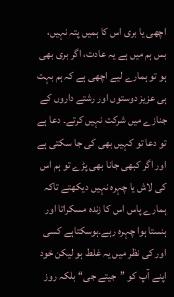اچھی یا بری اس کا ہمیں پتہ نہیں، بس ہم میں ہے یہ عادت، اگر بری بھی ہو تو ہمارے لیے اچھی ہے کہ ہم بہت ہی عزیز دوستوں اور رشتے داروں کے جنازے میں شرکت نہیں کرتے۔ دعا ہے تو دعا تو کہیں بھی کی جا سکتی ہے اور اگر کبھی جانا بھی پڑے تو ہم اس کی لاش یا چہرہ نہیں دیکھتے تاکہ ہمارے پاس اس کا زندہ مسکراتا اور ہنستا ہوا چہرہ رہے۔ہوسکتاہے کسی اور کی نظر میں یہ غلط ہو لیکن خود اپنے آپ کو ’’جیتے جی‘‘ بلکہ روز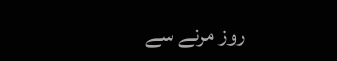روز مرنے سے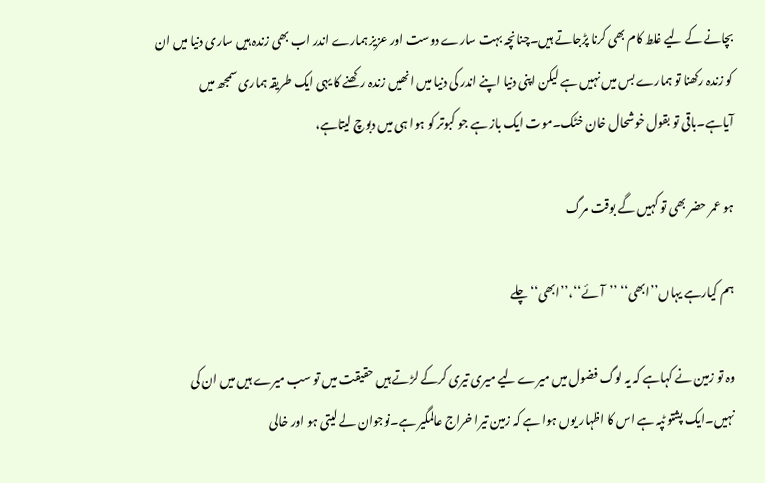بچانے کے لیے غلط کام بھی کرنا پڑجاتے ہیں۔چنانچہ بہت سارے دوست اور عزیز ہمارے اندر اب بھی زندہ ہیں ساری دنیا میں ان کو زندہ رکھنا تو ہمارے بس میں نہیں ہے لیکن اپنی دنیا اپنے اندر کی دنیا میں انھیں زندہ رکھنے کا یہی ایک طریقہ ہماری سمجھ میں آیاہے۔باقی تو بقول خوشحال خان خٹک۔موت ایک باز ہے جو کبوتر کو ہوا ہی میں دبوچ لیتاہے،

ہو عمر حضر بھی تو کہیں گے بوقت مرگ

ہم کیارہے یہاں’’ابھی‘‘ ’’آئے‘‘،’’ابھی‘‘چلے

وہ تو زمین نے کہاہے کہ یہ لوگ فضول میں میرے لیے میری تیری کرکے لڑتے ہیں حقیقت میں تو سب میرے ہیں میں ان کی نہیں۔ایک پشتو ٹپہ ہے اس کا اظہار یوں ہوا ہے کہ زمین تیرا خراج عالمگیر ہے۔نوجوان لے لیتی ہو اور خالی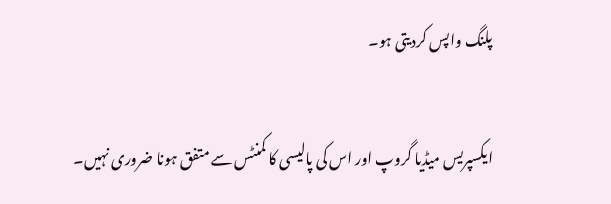پلنگ واپس کردیتی ہو۔

ایکسپریس میڈیا گروپ اور اس کی پالیسی کا کمنٹس سے متفق ہونا ضروری نہیں۔